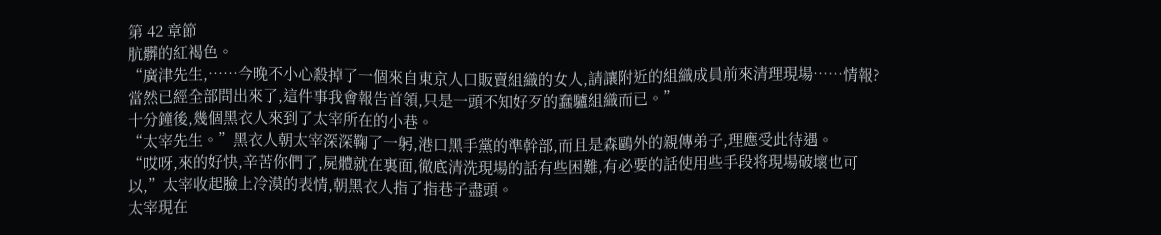第 42 章節
肮髒的紅褐色。
“廣津先生,……今晚不小心殺掉了一個來自東京人口販賣組織的女人,請讓附近的組織成員前來清理現場……情報?當然已經全部問出來了,這件事我會報告首領,只是一頭不知好歹的蠢驢組織而已。”
十分鐘後,幾個黑衣人來到了太宰所在的小巷。
“太宰先生。”黑衣人朝太宰深深鞠了一躬,港口黑手黨的準幹部,而且是森鷗外的親傳弟子,理應受此待遇。
“哎呀,來的好快,辛苦你們了,屍體就在裏面,徹底清洗現場的話有些困難,有必要的話使用些手段将現場破壞也可以,”太宰收起臉上冷漠的表情,朝黑衣人指了指巷子盡頭。
太宰現在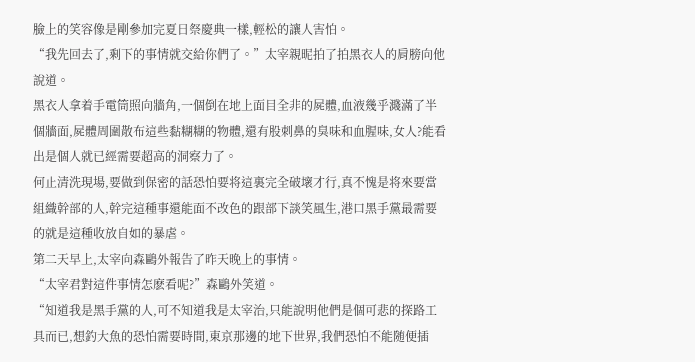臉上的笑容像是剛參加完夏日祭慶典一樣,輕松的讓人害怕。
“我先回去了,剩下的事情就交給你們了。”太宰親昵拍了拍黑衣人的肩膀向他說道。
黑衣人拿着手電筒照向牆角,一個倒在地上面目全非的屍體,血液幾乎濺滿了半個牆面,屍體周圍散布這些黏糊糊的物體,還有股刺鼻的臭味和血腥味,女人?能看出是個人就已經需要超高的洞察力了。
何止清洗現場,要做到保密的話恐怕要将這裏完全破壞才行,真不愧是将來要當組織幹部的人,幹完這種事還能面不改色的跟部下談笑風生,港口黑手黨最需要的就是這種收放自如的暴虐。
第二天早上,太宰向森鷗外報告了昨天晚上的事情。
“太宰君對這件事情怎麽看呢?”森鷗外笑道。
“知道我是黑手黨的人,可不知道我是太宰治,只能說明他們是個可悲的探路工具而已,想釣大魚的恐怕需要時間,東京那邊的地下世界,我們恐怕不能随便插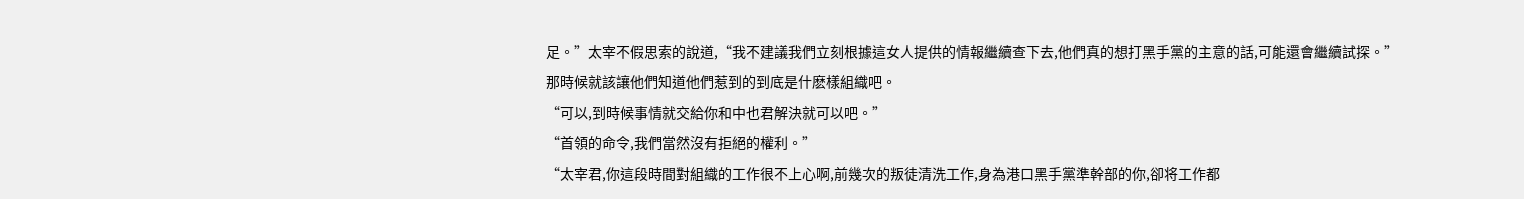足。”太宰不假思索的說道,“我不建議我們立刻根據這女人提供的情報繼續查下去,他們真的想打黑手黨的主意的話,可能還會繼續試探。”
那時候就該讓他們知道他們惹到的到底是什麽樣組織吧。
“可以,到時候事情就交給你和中也君解決就可以吧。”
“首領的命令,我們當然沒有拒絕的權利。”
“太宰君,你這段時間對組織的工作很不上心啊,前幾次的叛徒清洗工作,身為港口黑手黨準幹部的你,卻将工作都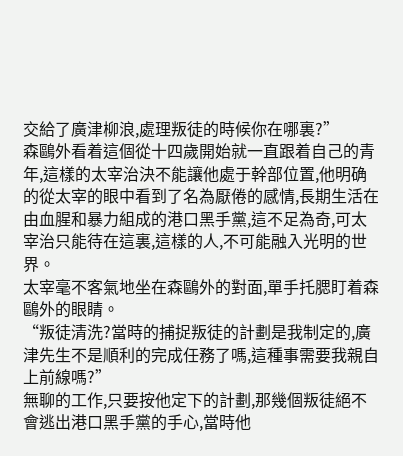交給了廣津柳浪,處理叛徒的時候你在哪裏?”
森鷗外看着這個從十四歲開始就一直跟着自己的青年,這樣的太宰治決不能讓他處于幹部位置,他明确的從太宰的眼中看到了名為厭倦的感情,長期生活在由血腥和暴力組成的港口黑手黨,這不足為奇,可太宰治只能待在這裏,這樣的人,不可能融入光明的世界。
太宰毫不客氣地坐在森鷗外的對面,單手托腮盯着森鷗外的眼睛。
“叛徒清洗?當時的捕捉叛徒的計劃是我制定的,廣津先生不是順利的完成任務了嗎,這種事需要我親自上前線嗎?”
無聊的工作,只要按他定下的計劃,那幾個叛徒絕不會逃出港口黑手黨的手心,當時他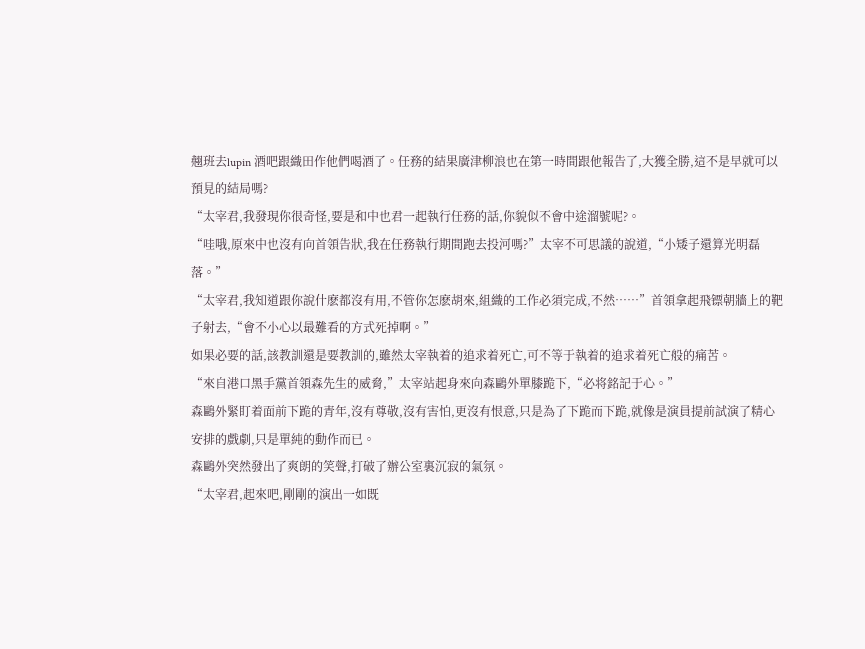翹班去lupin 酒吧跟織田作他們喝酒了。任務的結果廣津柳浪也在第一時間跟他報告了,大獲全勝,這不是早就可以預見的結局嗎?
“太宰君,我發現你很奇怪,要是和中也君一起執行任務的話,你貌似不會中途溜號呢?。
“哇哦,原來中也沒有向首領告狀,我在任務執行期間跑去投河嗎?”太宰不可思議的說道,“小矮子還算光明磊落。”
“太宰君,我知道跟你說什麽都沒有用,不管你怎麽胡來,組織的工作必須完成,不然……”首領拿起飛镖朝牆上的靶子射去,“會不小心以最難看的方式死掉啊。”
如果必要的話,該教訓還是要教訓的,雖然太宰執着的追求着死亡,可不等于執着的追求着死亡般的痛苦。
“來自港口黑手黨首領森先生的威脅,”太宰站起身來向森鷗外單膝跪下,“必将銘記于心。”
森鷗外緊盯着面前下跪的青年,沒有尊敬,沒有害怕,更沒有恨意,只是為了下跪而下跪,就像是演員提前試演了精心安排的戲劇,只是單純的動作而已。
森鷗外突然發出了爽朗的笑聲,打破了辦公室裏沉寂的氣氛。
“太宰君,起來吧,剛剛的演出一如既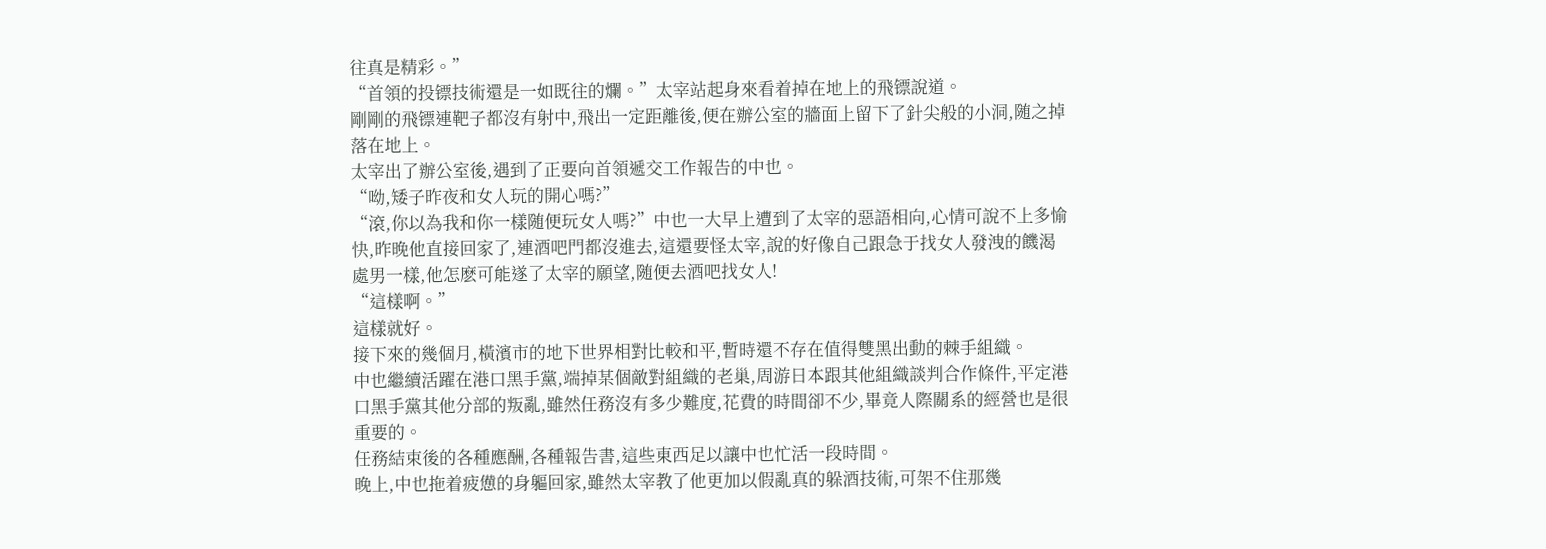往真是精彩。”
“首領的投镖技術還是一如既往的爛。”太宰站起身來看着掉在地上的飛镖說道。
剛剛的飛镖連靶子都沒有射中,飛出一定距離後,便在辦公室的牆面上留下了針尖般的小洞,随之掉落在地上。
太宰出了辦公室後,遇到了正要向首領遞交工作報告的中也。
“呦,矮子昨夜和女人玩的開心嗎?”
“滾,你以為我和你一樣随便玩女人嗎?”中也一大早上遭到了太宰的惡語相向,心情可說不上多愉快,昨晚他直接回家了,連酒吧門都沒進去,這還要怪太宰,說的好像自己跟急于找女人發洩的饑渴處男一樣,他怎麽可能遂了太宰的願望,随便去酒吧找女人!
“這樣啊。”
這樣就好。
接下來的幾個月,橫濱市的地下世界相對比較和平,暫時還不存在值得雙黑出動的棘手組織。
中也繼續活躍在港口黑手黨,端掉某個敵對組織的老巢,周游日本跟其他組織談判合作條件,平定港口黑手黨其他分部的叛亂,雖然任務沒有多少難度,花費的時間卻不少,畢竟人際關系的經營也是很重要的。
任務結束後的各種應酬,各種報告書,這些東西足以讓中也忙活一段時間。
晚上,中也拖着疲憊的身軀回家,雖然太宰教了他更加以假亂真的躲酒技術,可架不住那幾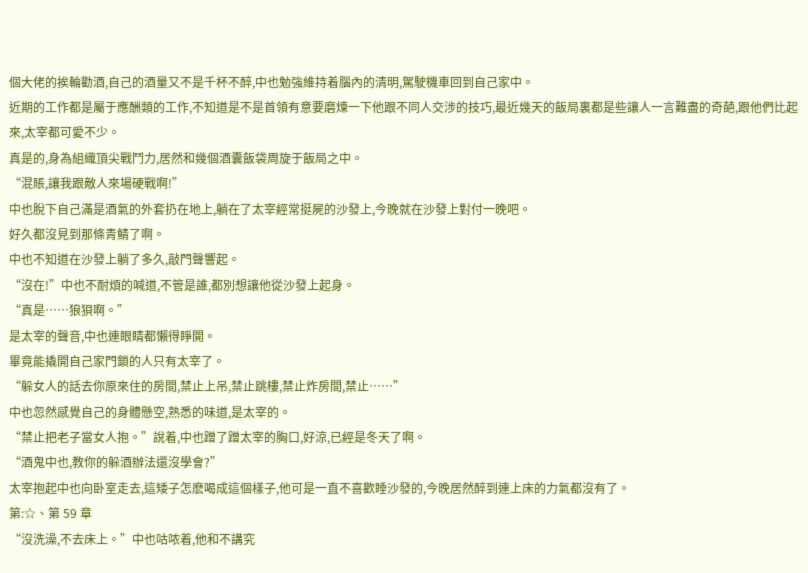個大佬的挨輪勸酒,自己的酒量又不是千杯不醉,中也勉強維持着腦內的清明,駕駛機車回到自己家中。
近期的工作都是屬于應酬類的工作,不知道是不是首領有意要磨煉一下他跟不同人交涉的技巧,最近幾天的飯局裏都是些讓人一言難盡的奇葩,跟他們比起來,太宰都可愛不少。
真是的,身為組織頂尖戰鬥力,居然和幾個酒囊飯袋周旋于飯局之中。
“混賬,讓我跟敵人來場硬戰啊!”
中也脫下自己滿是酒氣的外套扔在地上,躺在了太宰經常挺屍的沙發上,今晚就在沙發上對付一晚吧。
好久都沒見到那條青鲭了啊。
中也不知道在沙發上躺了多久,敲門聲響起。
“沒在!”中也不耐煩的喊道,不管是誰,都別想讓他從沙發上起身。
“真是……狼狽啊。”
是太宰的聲音,中也連眼睛都懶得睜開。
畢竟能撬開自己家門鎖的人只有太宰了。
“躲女人的話去你原來住的房間,禁止上吊,禁止跳樓,禁止炸房間,禁止……”
中也忽然感覺自己的身體懸空,熟悉的味道,是太宰的。
“禁止把老子當女人抱。”說着,中也蹭了蹭太宰的胸口,好涼,已經是冬天了啊。
“酒鬼中也,教你的躲酒辦法還沒學會?”
太宰抱起中也向卧室走去,這矮子怎麽喝成這個樣子,他可是一直不喜歡睡沙發的,今晚居然醉到連上床的力氣都沒有了。
第:☆、第 59 章
“沒洗澡,不去床上。”中也咕哝着,他和不講究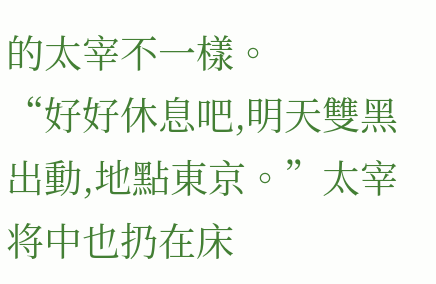的太宰不一樣。
“好好休息吧,明天雙黑出動,地點東京。”太宰将中也扔在床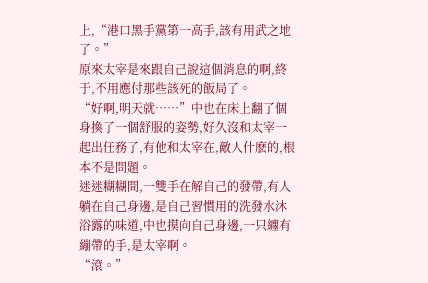上,“港口黑手黨第一高手,該有用武之地了。”
原來太宰是來跟自己說這個消息的啊,終于,不用應付那些該死的飯局了。
“好啊,明天就……”中也在床上翻了個身換了一個舒服的姿勢,好久沒和太宰一起出任務了,有他和太宰在,敵人什麽的,根本不是問題。
迷迷糊糊間,一雙手在解自己的發帶,有人躺在自己身邊,是自己習慣用的洗發水沐浴露的味道,中也摸向自己身邊,一只纏有繃帶的手,是太宰啊。
“滾。”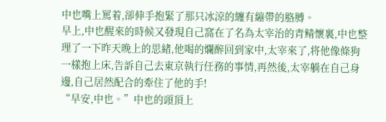中也嘴上罵着,卻伸手抱緊了那只冰涼的纏有繃帶的胳膊。
早上,中也醒來的時候又發現自己窩在了名為太宰治的青鲭懷裏,中也整理了一下昨天晚上的思緒,他喝的爛醉回到家中,太宰來了,将他像條狗一樣抱上床,告訴自己去東京執行任務的事情,再然後,太宰躺在自己身邊,自己居然配合的牽住了他的手!
“早安,中也。”中也的頭頂上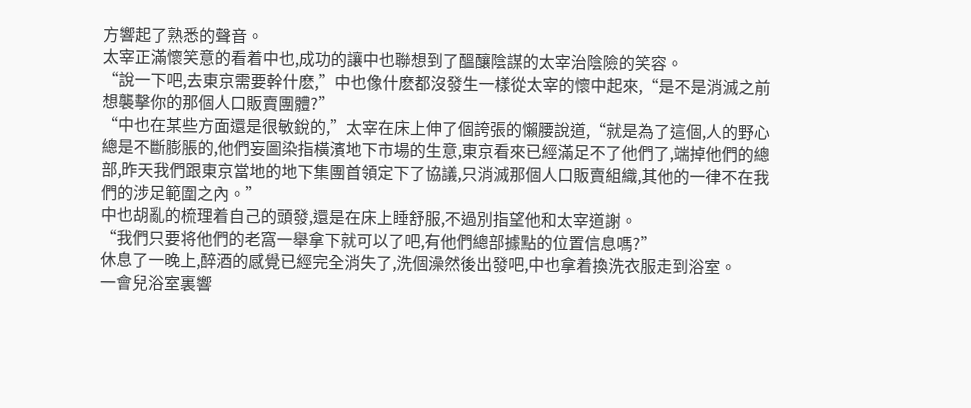方響起了熟悉的聲音。
太宰正滿懷笑意的看着中也,成功的讓中也聯想到了醞釀陰謀的太宰治陰險的笑容。
“說一下吧,去東京需要幹什麽,”中也像什麽都沒發生一樣從太宰的懷中起來,“是不是消滅之前想襲擊你的那個人口販賣團體?”
“中也在某些方面還是很敏銳的,”太宰在床上伸了個誇張的懶腰說道,“就是為了這個,人的野心總是不斷膨脹的,他們妄圖染指橫濱地下市場的生意,東京看來已經滿足不了他們了,端掉他們的總部,昨天我們跟東京當地的地下集團首領定下了協議,只消滅那個人口販賣組織,其他的一律不在我們的涉足範圍之內。”
中也胡亂的梳理着自己的頭發,還是在床上睡舒服,不過別指望他和太宰道謝。
“我們只要将他們的老窩一舉拿下就可以了吧,有他們總部據點的位置信息嗎?”
休息了一晚上,醉酒的感覺已經完全消失了,洗個澡然後出發吧,中也拿着換洗衣服走到浴室。
一會兒浴室裏響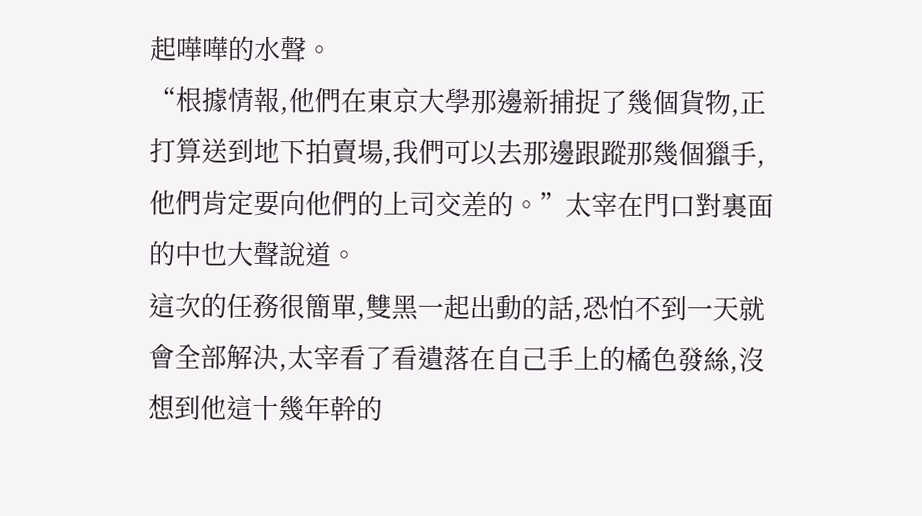起嘩嘩的水聲。
“根據情報,他們在東京大學那邊新捕捉了幾個貨物,正打算送到地下拍賣場,我們可以去那邊跟蹤那幾個獵手,他們肯定要向他們的上司交差的。”太宰在門口對裏面的中也大聲說道。
這次的任務很簡單,雙黑一起出動的話,恐怕不到一天就會全部解決,太宰看了看遺落在自己手上的橘色發絲,沒想到他這十幾年幹的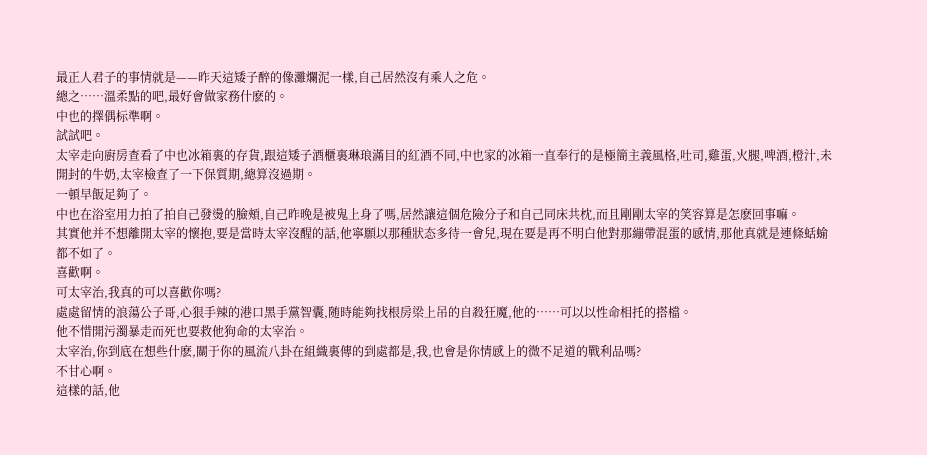最正人君子的事情就是——昨天這矮子醉的像灘爛泥一樣,自己居然沒有乘人之危。
總之……溫柔點的吧,最好會做家務什麽的。
中也的擇偶标準啊。
試試吧。
太宰走向廚房查看了中也冰箱裏的存貨,跟這矮子酒櫃裏琳琅滿目的紅酒不同,中也家的冰箱一直奉行的是極簡主義風格,吐司,雞蛋,火腿,啤酒,橙汁,未開封的牛奶,太宰檢查了一下保質期,總算沒過期。
一頓早飯足夠了。
中也在浴室用力拍了拍自己發燙的臉頰,自己昨晚是被鬼上身了嗎,居然讓這個危險分子和自己同床共枕,而且剛剛太宰的笑容算是怎麽回事嘛。
其實他并不想離開太宰的懷抱,要是當時太宰沒醒的話,他寧願以那種狀态多待一會兒,現在要是再不明白他對那繃帶混蛋的感情,那他真就是連條蛞蝓都不如了。
喜歡啊。
可太宰治,我真的可以喜歡你嗎?
處處留情的浪蕩公子哥,心狠手辣的港口黑手黨智囊,随時能夠找根房梁上吊的自殺狂魔,他的……可以以性命相托的搭檔。
他不惜開污濁暴走而死也要救他狗命的太宰治。
太宰治,你到底在想些什麽,關于你的風流八卦在組織裏傳的到處都是,我,也會是你情感上的微不足道的戰利品嗎?
不甘心啊。
這樣的話,他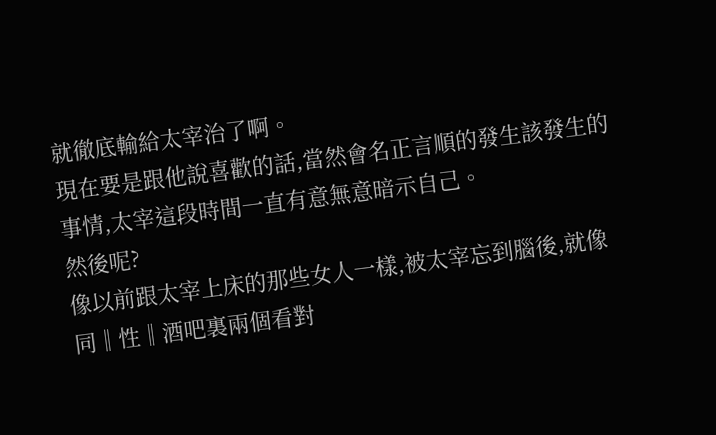就徹底輸給太宰治了啊。
現在要是跟他說喜歡的話,當然會名正言順的發生該發生的事情,太宰這段時間一直有意無意暗示自己。
然後呢?
像以前跟太宰上床的那些女人一樣,被太宰忘到腦後,就像同‖性‖酒吧裏兩個看對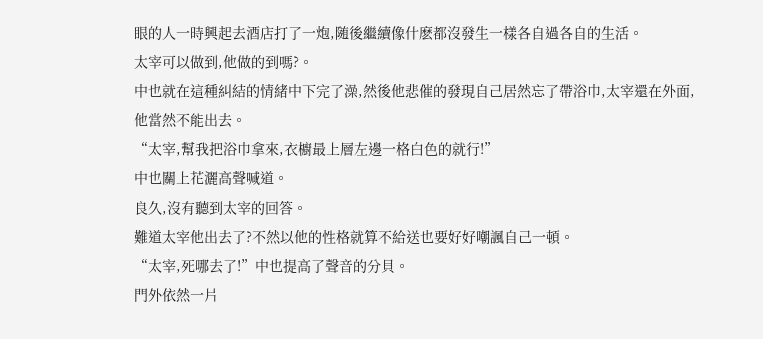眼的人一時興起去酒店打了一炮,随後繼續像什麽都沒發生一樣各自過各自的生活。
太宰可以做到,他做的到嗎?。
中也就在這種糾結的情緒中下完了澡,然後他悲催的發現自己居然忘了帶浴巾,太宰還在外面,他當然不能出去。
“太宰,幫我把浴巾拿來,衣櫥最上層左邊一格白色的就行!”
中也關上花灑高聲喊道。
良久,沒有聽到太宰的回答。
難道太宰他出去了?不然以他的性格就算不給送也要好好嘲諷自己一頓。
“太宰,死哪去了!”中也提高了聲音的分貝。
門外依然一片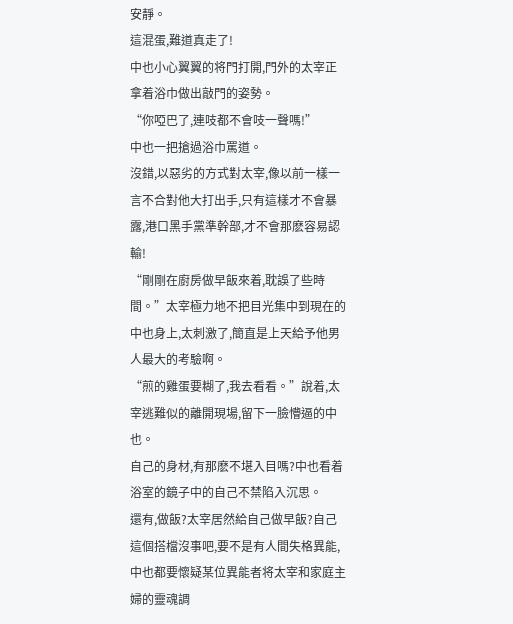安靜。
這混蛋,難道真走了!
中也小心翼翼的将門打開,門外的太宰正拿着浴巾做出敲門的姿勢。
“你啞巴了,連吱都不會吱一聲嗎!”
中也一把搶過浴巾罵道。
沒錯,以惡劣的方式對太宰,像以前一樣一言不合對他大打出手,只有這樣才不會暴露,港口黑手黨準幹部,才不會那麽容易認輸!
“剛剛在廚房做早飯來着,耽誤了些時間。”太宰極力地不把目光集中到現在的中也身上,太刺激了,簡直是上天給予他男人最大的考驗啊。
“煎的雞蛋要糊了,我去看看。”說着,太宰逃難似的離開現場,留下一臉懵逼的中也。
自己的身材,有那麽不堪入目嗎?中也看着浴室的鏡子中的自己不禁陷入沉思。
還有,做飯?太宰居然給自己做早飯?自己這個搭檔沒事吧,要不是有人間失格異能,中也都要懷疑某位異能者将太宰和家庭主婦的靈魂調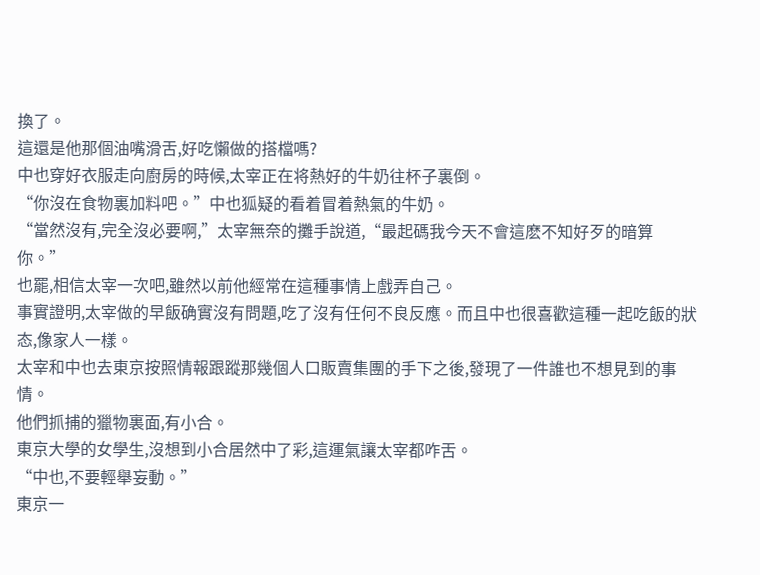換了。
這還是他那個油嘴滑舌,好吃懶做的搭檔嗎?
中也穿好衣服走向廚房的時候,太宰正在将熱好的牛奶往杯子裏倒。
“你沒在食物裏加料吧。”中也狐疑的看着冒着熱氣的牛奶。
“當然沒有,完全沒必要啊,”太宰無奈的攤手說道,“最起碼我今天不會這麽不知好歹的暗算你。”
也罷,相信太宰一次吧,雖然以前他經常在這種事情上戲弄自己。
事實證明,太宰做的早飯确實沒有問題,吃了沒有任何不良反應。而且中也很喜歡這種一起吃飯的狀态,像家人一樣。
太宰和中也去東京按照情報跟蹤那幾個人口販賣集團的手下之後,發現了一件誰也不想見到的事情。
他們抓捕的獵物裏面,有小合。
東京大學的女學生,沒想到小合居然中了彩,這運氣讓太宰都咋舌。
“中也,不要輕舉妄動。”
東京一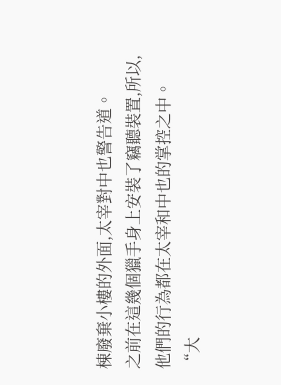棟廢棄小樓的外面,太宰對中也警告道。
之前在這幾個獵手身上安裝了竊聽裝置,所以,他們的行為都在太宰和中也的掌控之中。
“大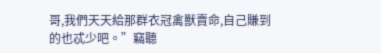哥,我們天天給那群衣冠禽獸賣命,自己賺到的也忒少吧。”竊聽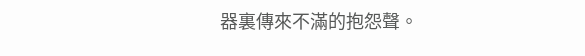器裏傳來不滿的抱怨聲。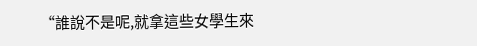“誰說不是呢,就拿這些女學生來